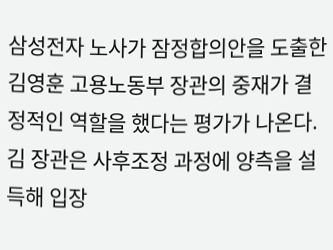삼성전자 노사가 잠정합의안을 도출한 김영훈 고용노동부 장관의 중재가 결정적인 역할을 했다는 평가가 나온다. 김 장관은 사후조정 과정에 양측을 설득해 입장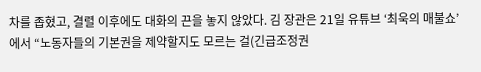차를 좁혔고, 결렬 이후에도 대화의 끈을 놓지 않았다. 김 장관은 21일 유튜브 ‘최욱의 매불쇼’에서 “노동자들의 기본권을 제약할지도 모르는 걸(긴급조정권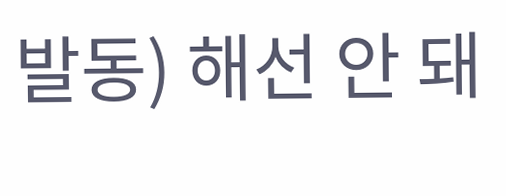발동) 해선 안 돼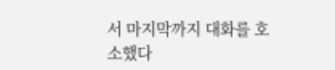서 마지막까지 대화를 호소했다